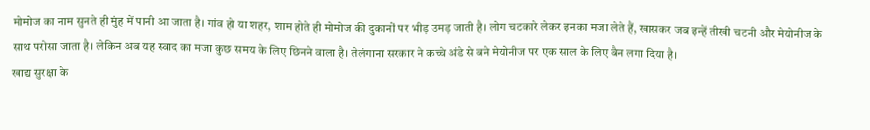मोमोज का नाम सुनते ही मुंह में पानी आ जाता है। गांव हो या शहर, शाम होते ही मोमोज की दुकानों पर भीड़ उमड़ जाती है। लोग चटकारे लेकर इनका मजा लेते हैं, खासकर जब इन्हें तीखी चटनी और मेयोनीज के साथ परोसा जाता है। लेकिन अब यह स्वाद का मजा कुछ समय के लिए छिनने वाला है। तेलंगाना सरकार ने कच्चे अंडे से बने मेयोनीज पर एक साल के लिए बैन लगा दिया है।
खाद्य सुरक्षा के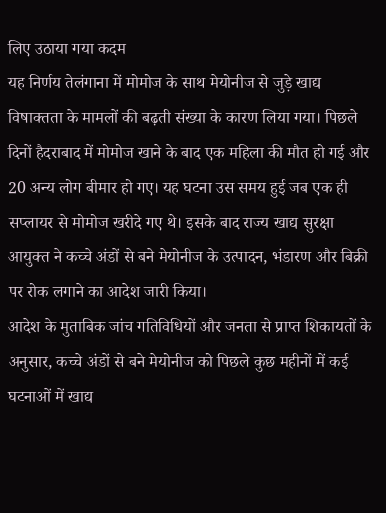लिए उठाया गया कदम
यह निर्णय तेलंगाना में मोमोज के साथ मेयोनीज से जुड़े खाद्य विषाक्तता के मामलों की बढ़ती संख्या के कारण लिया गया। पिछले दिनों हैदराबाद में मोमोज खाने के बाद एक महिला की मौत हो गई और 20 अन्य लोग बीमार हो गए। यह घटना उस समय हुई जब एक ही सप्लायर से मोमोज खरीदे गए थे। इसके बाद राज्य खाद्य सुरक्षा आयुक्त ने कच्चे अंडों से बने मेयोनीज के उत्पादन, भंडारण और बिक्री पर रोक लगाने का आदेश जारी किया।
आदेश के मुताबिक जांच गतिविधियों और जनता से प्राप्त शिकायतों के अनुसार, कच्चे अंडों से बने मेयोनीज को पिछले कुछ महीनों में कई घटनाओं में खाद्य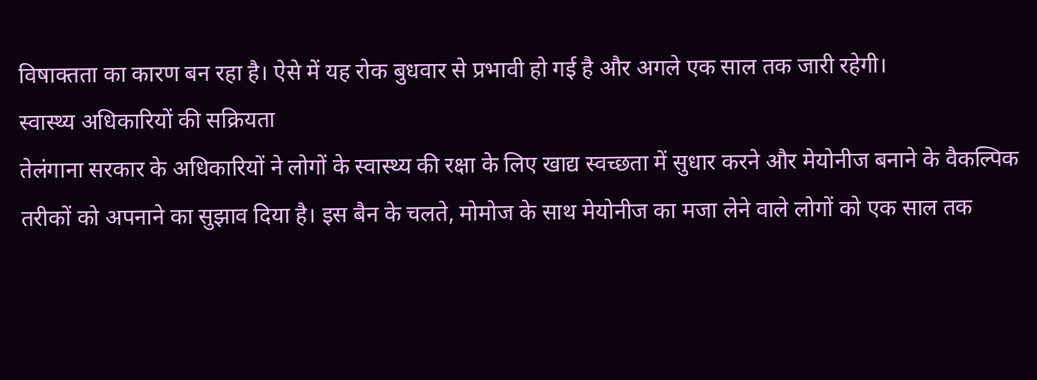विषाक्तता का कारण बन रहा है। ऐसे में यह रोक बुधवार से प्रभावी हो गई है और अगले एक साल तक जारी रहेगी।
स्वास्थ्य अधिकारियों की सक्रियता
तेलंगाना सरकार के अधिकारियों ने लोगों के स्वास्थ्य की रक्षा के लिए खाद्य स्वच्छता में सुधार करने और मेयोनीज बनाने के वैकल्पिक तरीकों को अपनाने का सुझाव दिया है। इस बैन के चलते, मोमोज के साथ मेयोनीज का मजा लेने वाले लोगों को एक साल तक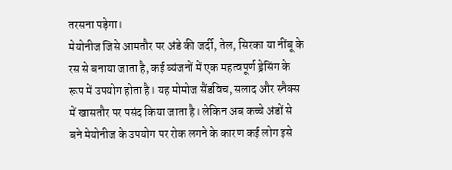तरसना पड़ेगा।
मेयोनीज जिसे आमतौर पर अंडे की जर्दी, तेल, सिरका या नींबू के रस से बनाया जाता है, कई व्यंजनों में एक महत्वपूर्ण ड्रेसिंग के रूप में उपयोग होता है। यह मोमोज सैंडविच, सलाद और स्नैक्स में खासतौर पर पसंद किया जाता है। लेकिन अब कच्चे अंडों से बने मेयोनीज के उपयोग पर रोक लगने के कारण कई लोग इसे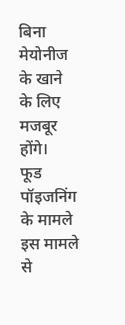बिना मेयोनीज के खाने के लिए मजबूर होंगे।
फूड पॉइजनिंग के मामले
इस मामले से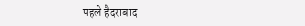पहले हैदराबाद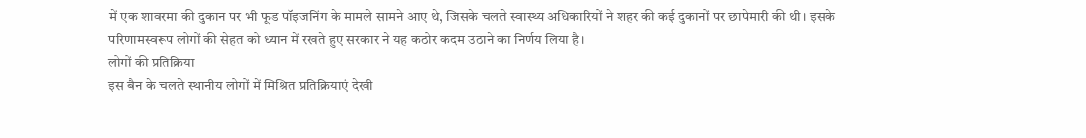में एक शावरमा की दुकान पर भी फूड पॉइजनिंग के मामले सामने आए थे, जिसके चलते स्वास्थ्य अधिकारियों ने शहर की कई दुकानों पर छापेमारी की थी। इसके परिणामस्वरूप लोगों की सेहत को ध्यान में रखते हुए सरकार ने यह कठोर कदम उठाने का निर्णय लिया है।
लोगों की प्रतिक्रिया
इस बैन के चलते स्थानीय लोगों में मिश्रित प्रतिक्रियाएं देखी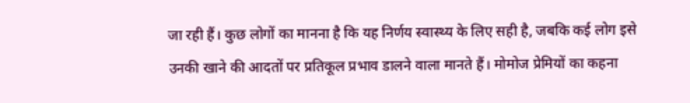जा रही हैं। कुछ लोगों का मानना है कि यह निर्णय स्वास्थ्य के लिए सही है, जबकि कई लोग इसे उनकी खाने की आदतों पर प्रतिकूल प्रभाव डालने वाला मानते हैं। मोमोज प्रेमियों का कहना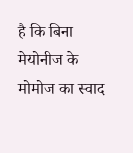है कि बिना मेयोनीज के मोमोज का स्वाद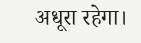अधूरा रहेगा।